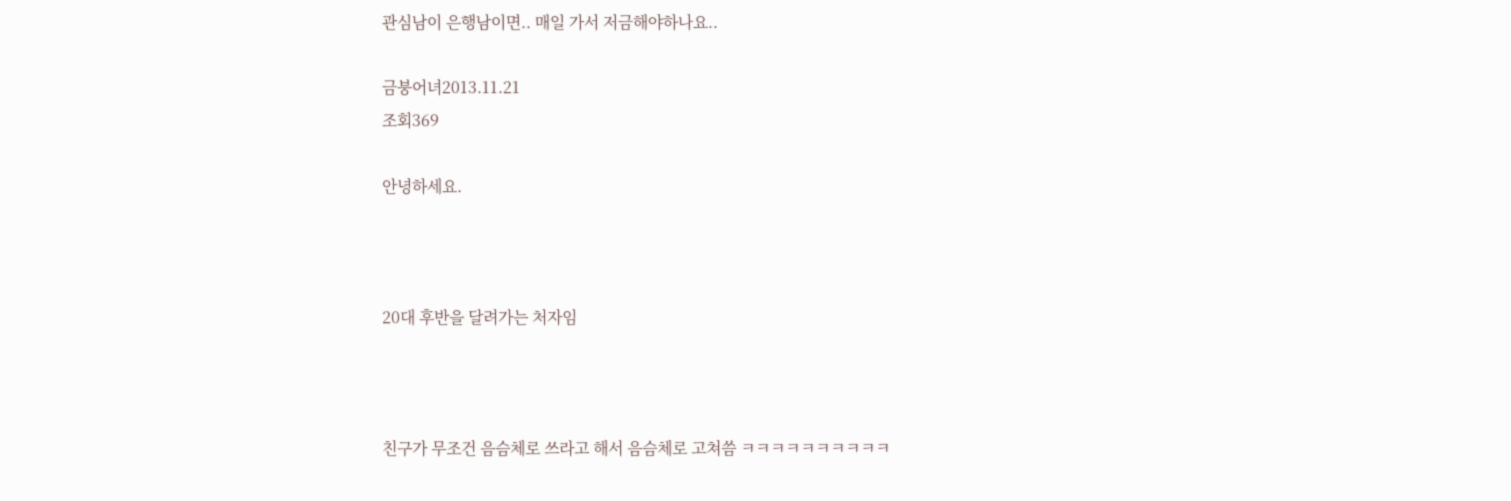관심남이 은행남이면.. 매일 가서 저금해야하나요..

금붕어녀2013.11.21
조회369

안녕하세요.



20대 후반을 달려가는 처자임



친구가 무조건 음슴체로 쓰라고 해서 음슴체로 고쳐씀 ㅋㅋㅋㅋㅋㅋㅋㅋㅋㅋ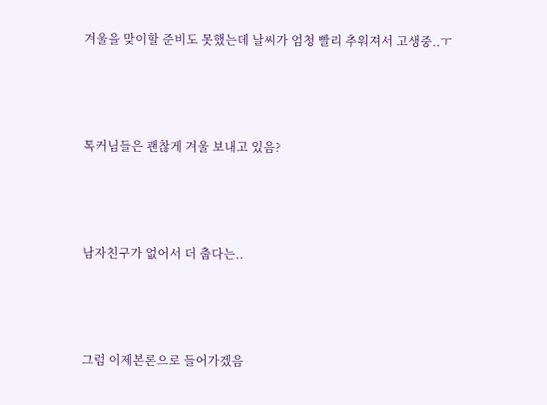겨울을 맞이할 준비도 못했는데 날씨가 엄청 빨리 추워져서 고생중..ㅜ



톡커님들은 괜찮게 겨울 보내고 있음?



남자친구가 없어서 더 춥다는..



그럼 이제본론으로 들어가겠음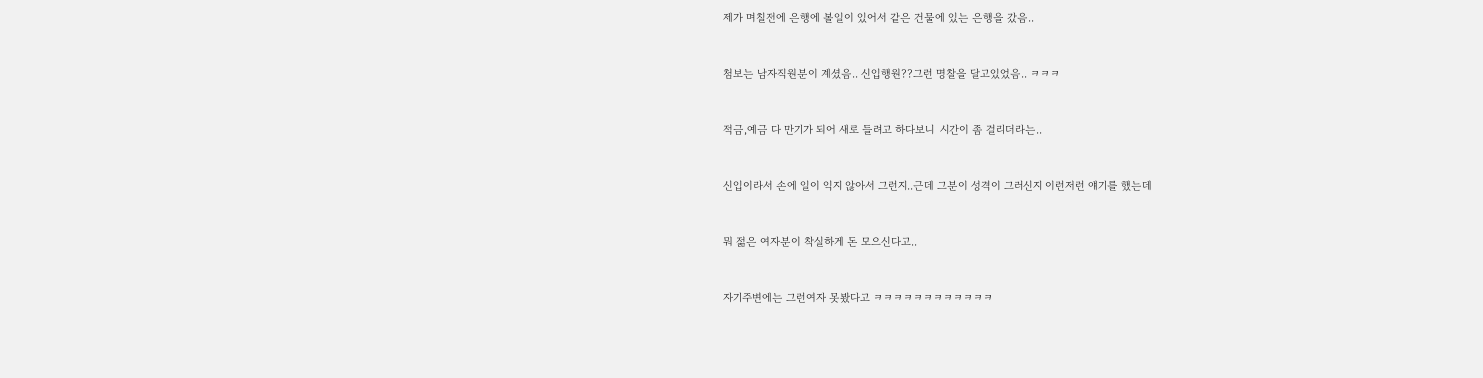제가 며칠전에 은행에 볼일이 있어서 같은 건물에 있는 은행을 갔음..



첨보는 남자직원분이 계셨음.. 신입행원??그런 명찰을 달고있었음.. ㅋㅋㅋ



적금,예금 다 만기가 되어 새로 들려고 하다보니  시간이 좀 걸리더라는..



신입이라서 손에 일이 익지 않아서 그런지..근데 그분이 성격이 그러신지 이런저런 얘기를 했는데



뭐 젊은 여자분이 착실하게 돈 모으신다고..



자기주변에는 그런여자 못봤다고 ㅋㅋㅋㅋㅋㅋㅋㅋㅋㅋㅋㅋ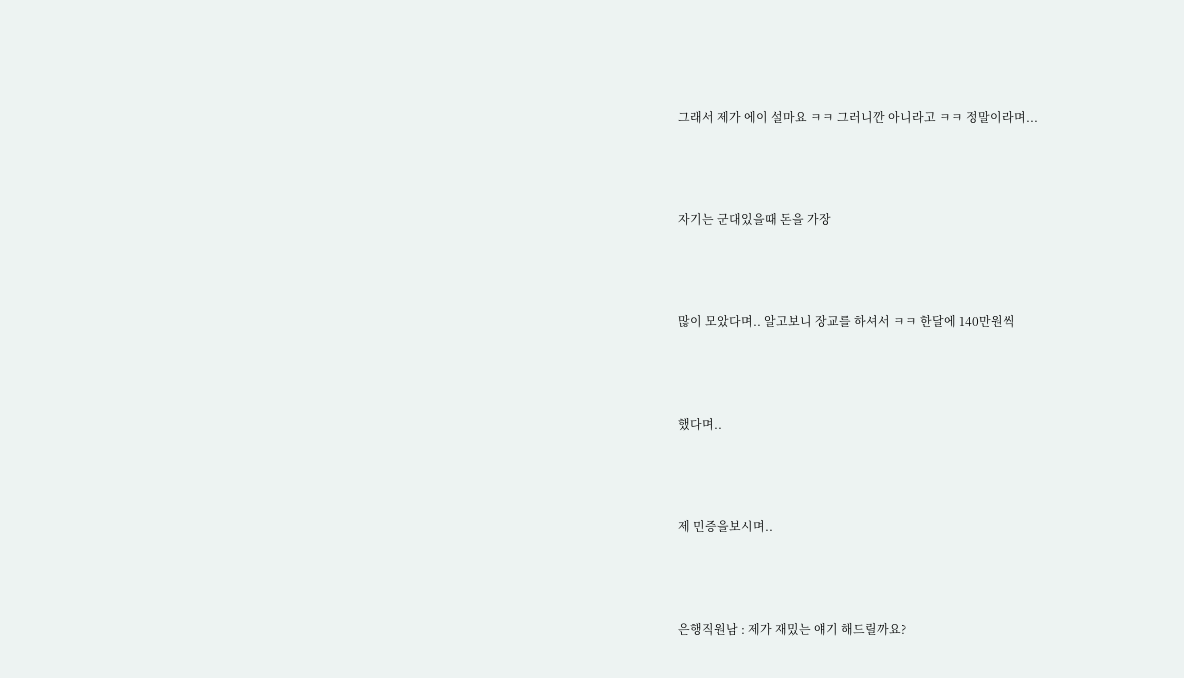그래서 제가 에이 설마요 ㅋㅋ 그러니깐 아니라고 ㅋㅋ 정말이라며...



자기는 군대있을때 돈을 가장



많이 모았다며.. 알고보니 장교를 하셔서 ㅋㅋ 한달에 140만원씩



했다며..



제 민증을보시며..



은행직원남 : 제가 재밌는 얘기 해드릴까요?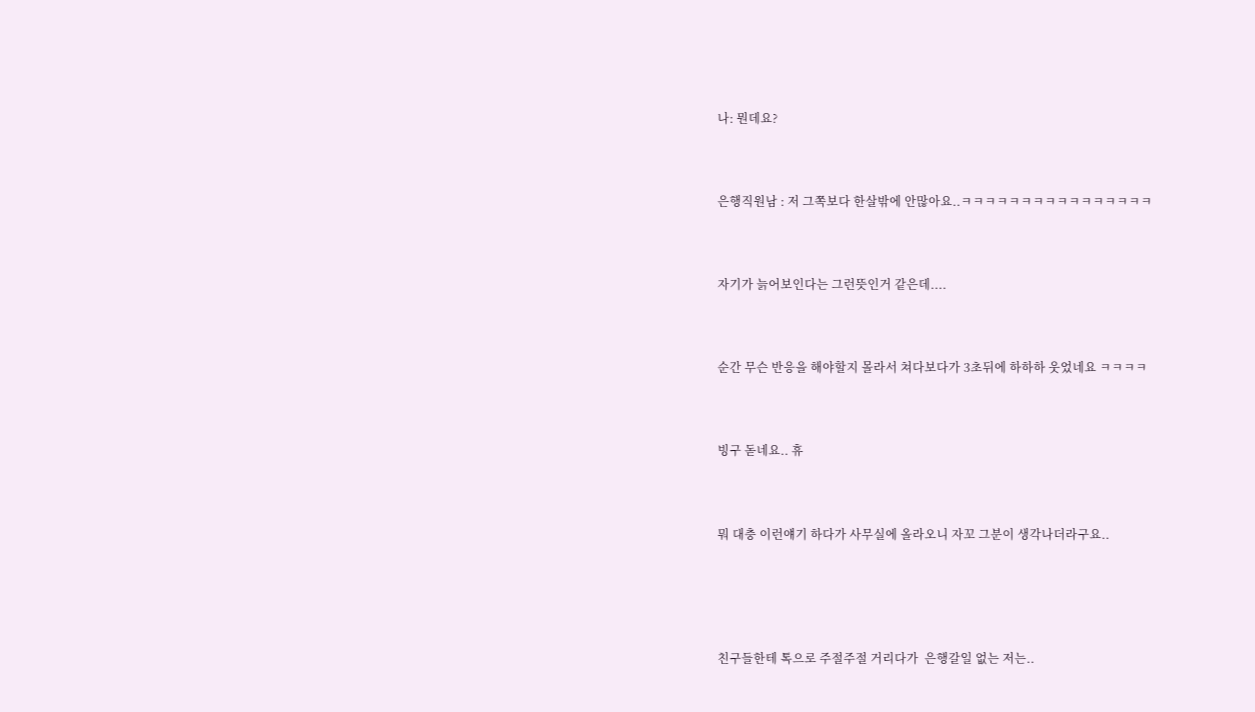나: 뭔데요?



은행직원남 : 저 그쪽보다 한살밖에 안많아요..ㅋㅋㅋㅋㅋㅋㅋㅋㅋㅋㅋㅋㅋㅋㅋㅋ



자기가 늙어보인다는 그런뜻인거 같은데....



순간 무슨 반응을 해야할지 몰라서 쳐다보다가 3초뒤에 하하하 웃었네요 ㅋㅋㅋㅋ



빙구 돋네요.. 휴



뭐 대충 이런얘기 하다가 사무실에 올라오니 자꼬 그분이 생각나더라구요..





친구들한테 톡으로 주절주절 거리다가  은행갈일 없는 저는..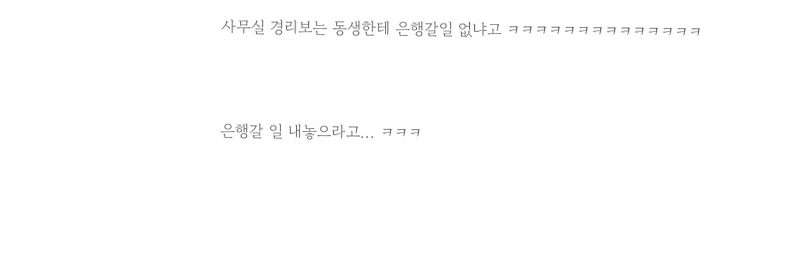사무실 경리보는 동생한테 은행갈일 없냐고 ㅋㅋㅋㅋㅋㅋㅋㅋㅋㅋㅋㅋㅋㅋ



은행갈 일 내놓으라고... ㅋㅋㅋ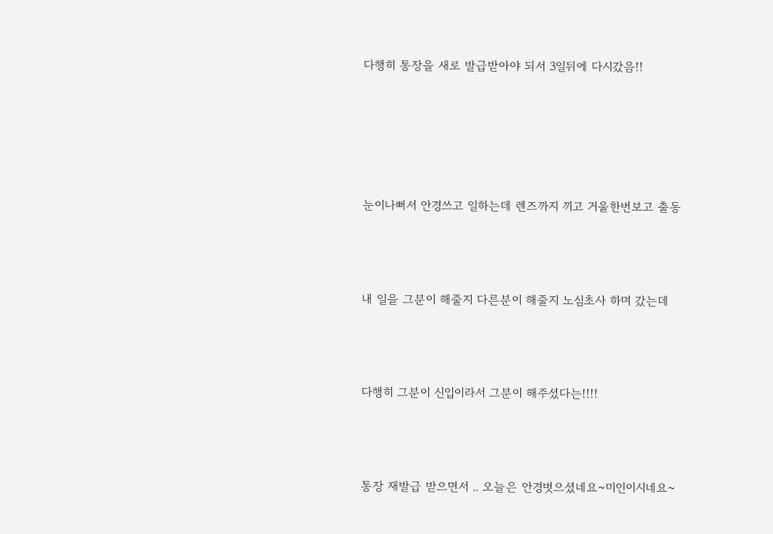다행히 통장을 새로 발급받아야 되서 3일뒤에 다시갔음!!





눈이나뻐서 안경쓰고 일하는데 렌즈까지 끼고 거울한번보고 출동



내 일을 그분이 해줄지 다른분이 해줄지 노심초사 하며 갔는데



다행히 그분이 신입이라서 그분이 해주셨다는!!!!



통장 재발급 받으면서 .. 오늘은 안경벗으셨네요~미인이시네요~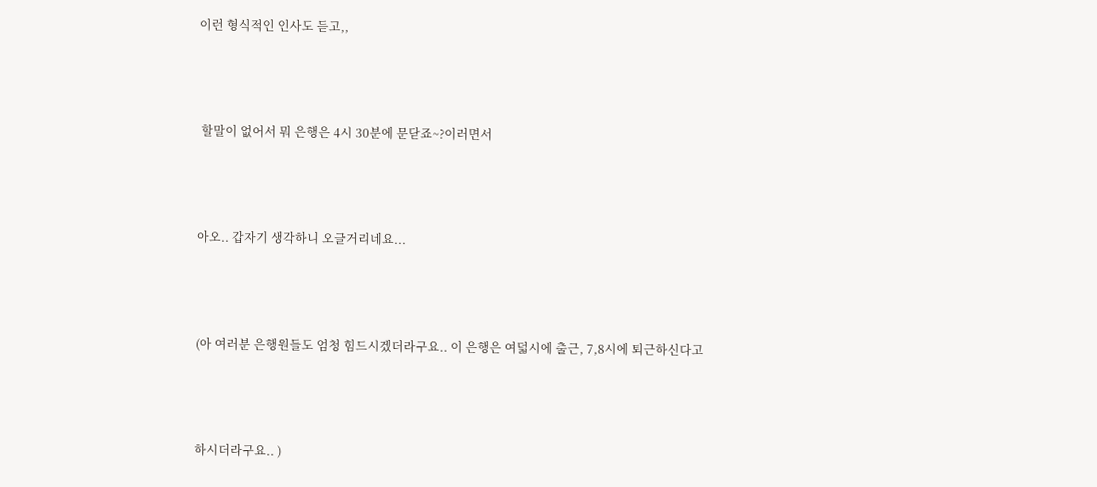이런 형식적인 인사도 듣고,,



 할말이 없어서 뭐 은행은 4시 30분에 문닫죠~?이러면서



아오.. 갑자기 생각하니 오글거리네요...



(아 여러분 은행원들도 엄청 힘드시겠더라구요.. 이 은행은 여덟시에 출근, 7,8시에 퇴근하신다고



하시더라구요.. )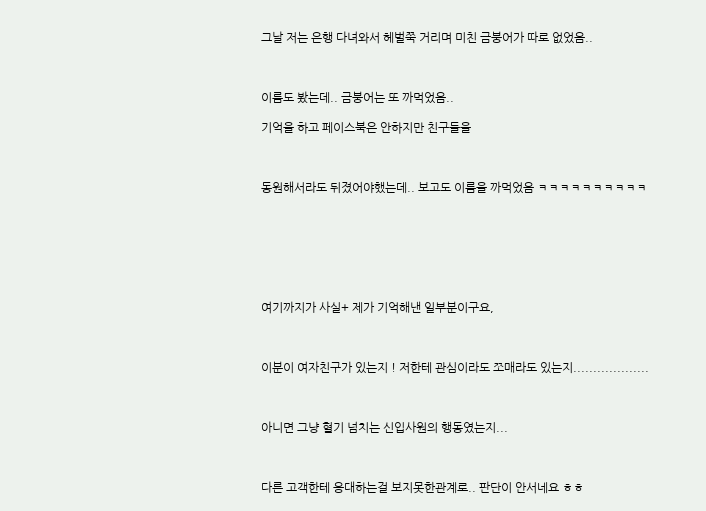그날 저는 은행 다녀와서 헤벌쭉 거리며 미친 금붕어가 따로 없었음..



이름도 봤는데.. 금붕어는 또 까먹었음..

기억을 하고 페이스북은 안하지만 친구들을



동원해서라도 뒤졌어야했는데.. 보고도 이름을 까먹었음 ㅋㅋㅋㅋㅋㅋㅋㅋㅋㅋ







여기까지가 사실+ 제가 기억해낸 일부분이구요,



이분이 여자친구가 있는지 ! 저한테 관심이라도 쪼매라도 있는지...................



아니면 그냥 혈기 넘치는 신입사원의 행동였는지...



다른 고객한테 응대하는걸 보지못한관계로.. 판단이 안서네요 ㅎㅎ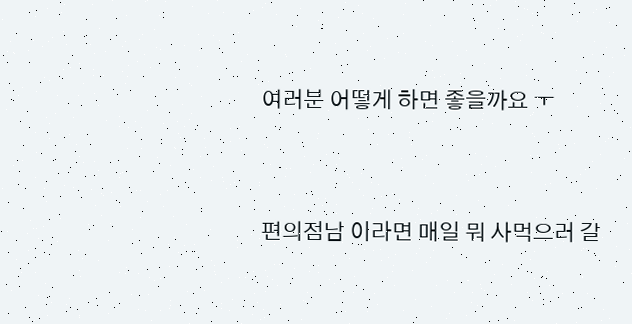여러분 어떻게 하면 좋을까요 ㅜ



편의점남 이라면 매일 뭐 사먹으러 갈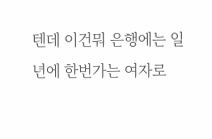텐데 이건뭐 은행에는 일년에 한번가는 여자로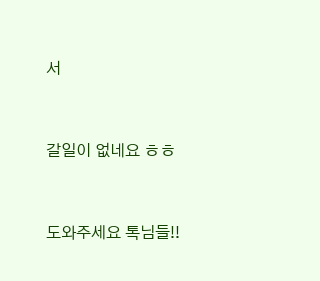서



갈일이 없네요 ㅎㅎ



도와주세요 톡님들!!